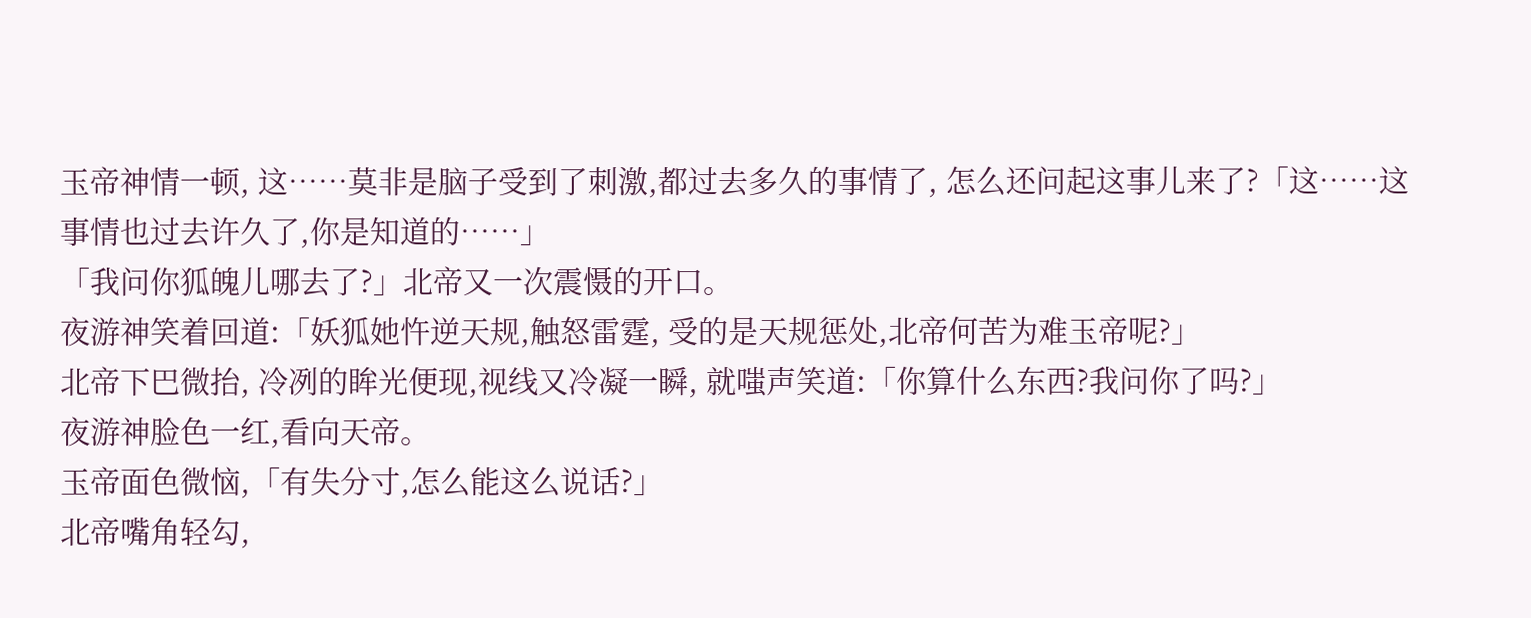玉帝神情一顿, 这……莫非是脑子受到了刺激,都过去多久的事情了, 怎么还问起这事儿来了?「这……这事情也过去许久了,你是知道的……」
「我问你狐魄儿哪去了?」北帝又一次震慑的开口。
夜游神笑着回道:「妖狐她忤逆天规,触怒雷霆, 受的是天规惩处,北帝何苦为难玉帝呢?」
北帝下巴微抬, 冷冽的眸光便现,视线又冷凝一瞬, 就嗤声笑道:「你算什么东西?我问你了吗?」
夜游神脸色一红,看向天帝。
玉帝面色微恼,「有失分寸,怎么能这么说话?」
北帝嘴角轻勾,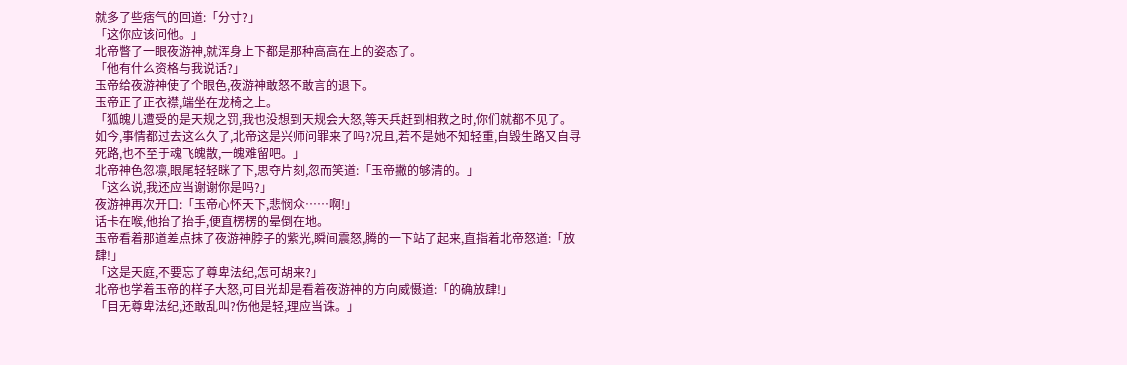就多了些痞气的回道:「分寸?」
「这你应该问他。」
北帝瞥了一眼夜游神,就浑身上下都是那种高高在上的姿态了。
「他有什么资格与我说话?」
玉帝给夜游神使了个眼色,夜游神敢怒不敢言的退下。
玉帝正了正衣襟,端坐在龙椅之上。
「狐魄儿遭受的是天规之罚,我也没想到天规会大怒,等天兵赶到相救之时,你们就都不见了。如今,事情都过去这么久了,北帝这是兴师问罪来了吗?况且,若不是她不知轻重,自毁生路又自寻死路,也不至于魂飞魄散,一魄难留吧。」
北帝神色忽凛,眼尾轻轻眯了下,思夺片刻,忽而笑道:「玉帝撇的够清的。」
「这么说,我还应当谢谢你是吗?」
夜游神再次开口:「玉帝心怀天下,悲悯众……啊!」
话卡在喉,他抬了抬手,便直楞楞的晕倒在地。
玉帝看着那道差点抹了夜游神脖子的紫光,瞬间震怒,腾的一下站了起来,直指着北帝怒道:「放肆!」
「这是天庭,不要忘了尊卑法纪,怎可胡来?」
北帝也学着玉帝的样子大怒,可目光却是看着夜游神的方向威慑道:「的确放肆!」
「目无尊卑法纪,还敢乱叫?伤他是轻,理应当诛。」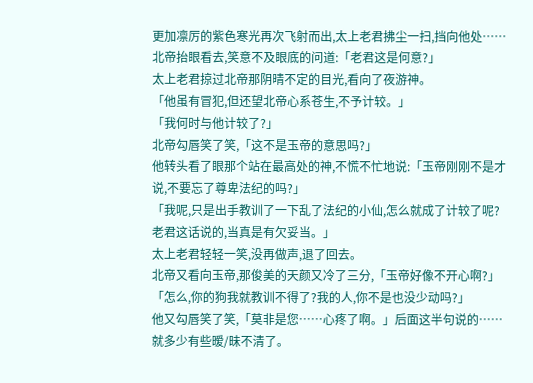更加凛厉的紫色寒光再次飞射而出,太上老君拂尘一扫,挡向他处……
北帝抬眼看去,笑意不及眼底的问道:「老君这是何意?」
太上老君掠过北帝那阴晴不定的目光,看向了夜游神。
「他虽有冒犯,但还望北帝心系苍生,不予计较。」
「我何时与他计较了?」
北帝勾唇笑了笑,「这不是玉帝的意思吗?」
他转头看了眼那个站在最高处的神,不慌不忙地说:「玉帝刚刚不是才说,不要忘了尊卑法纪的吗?」
「我呢,只是出手教训了一下乱了法纪的小仙,怎么就成了计较了呢?老君这话说的,当真是有欠妥当。」
太上老君轻轻一笑,没再做声,退了回去。
北帝又看向玉帝,那俊美的天颜又冷了三分,「玉帝好像不开心啊?」
「怎么,你的狗我就教训不得了?我的人,你不是也没少动吗?」
他又勾唇笑了笑,「莫非是您……心疼了啊。」后面这半句说的……就多少有些暧/昧不清了。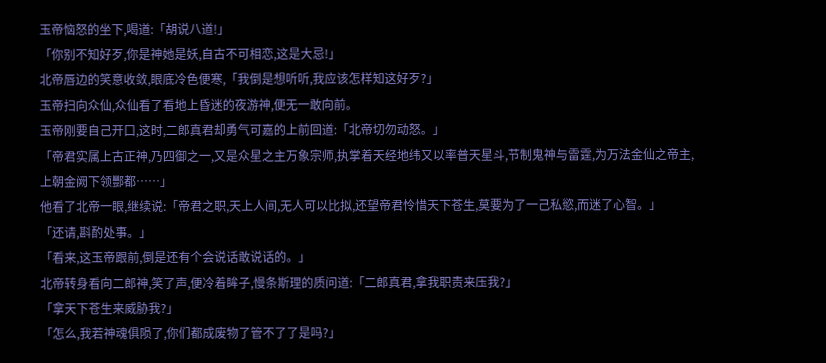玉帝恼怒的坐下,喝道:「胡说八道!」
「你别不知好歹,你是神她是妖,自古不可相恋,这是大忌!」
北帝唇边的笑意收敛,眼底冷色便寒,「我倒是想听听,我应该怎样知这好歹?」
玉帝扫向众仙,众仙看了看地上昏迷的夜游神,便无一敢向前。
玉帝刚要自己开口,这时,二郎真君却勇气可嘉的上前回道:「北帝切勿动怒。」
「帝君实属上古正神,乃四御之一,又是众星之主万象宗师,执掌着天经地纬又以率普天星斗,节制鬼神与雷霆,为万法金仙之帝主,上朝金阙下领酆都……」
他看了北帝一眼,继续说:「帝君之职,天上人间,无人可以比拟,还望帝君怜惜天下苍生,莫要为了一己私慾,而迷了心智。」
「还请,斟酌处事。」
「看来,这玉帝跟前,倒是还有个会说话敢说话的。」
北帝转身看向二郎神,笑了声,便冷着眸子,慢条斯理的质问道:「二郎真君,拿我职责来压我?」
「拿天下苍生来威胁我?」
「怎么,我若神魂俱陨了,你们都成废物了管不了了是吗?」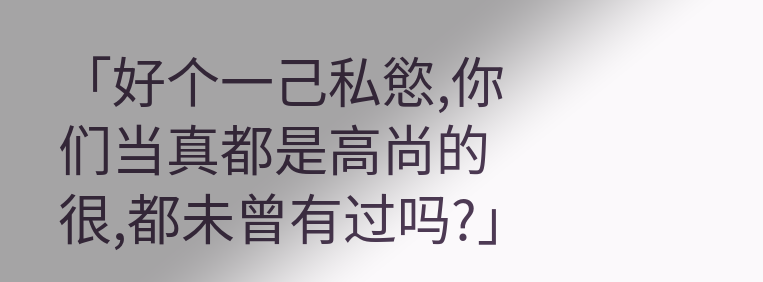「好个一己私慾,你们当真都是高尚的很,都未曾有过吗?」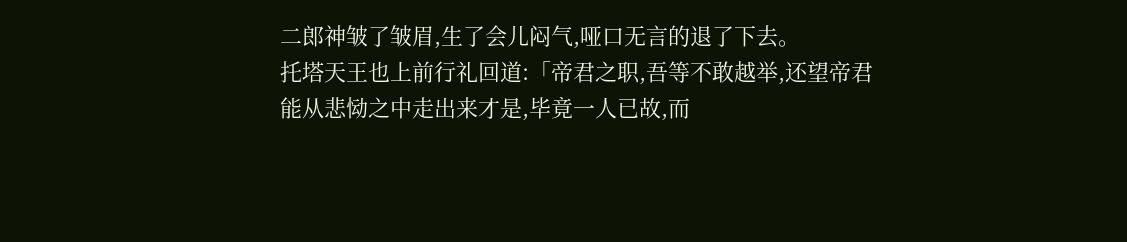二郎神皱了皱眉,生了会儿闷气,哑口无言的退了下去。
托塔天王也上前行礼回道:「帝君之职,吾等不敢越举,还望帝君能从悲恸之中走出来才是,毕竟一人已故,而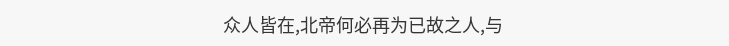众人皆在,北帝何必再为已故之人,与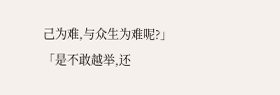己为难,与众生为难呢?」
「是不敢越举,还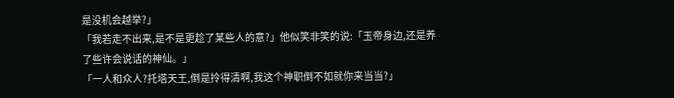是没机会越举?」
「我若走不出来,是不是更趁了某些人的意?」他似笑非笑的说:「玉帝身边,还是养了些许会说话的神仙。」
「一人和众人?托塔天王,倒是拎得清啊,我这个神职倒不如就你来当当?」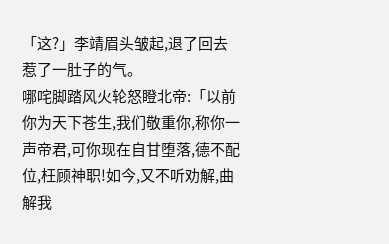「这?」李靖眉头皱起,退了回去惹了一肚子的气。
哪咤脚踏风火轮怒瞪北帝:「以前你为天下苍生,我们敬重你,称你一声帝君,可你现在自甘堕落,德不配位,枉顾神职!如今,又不听劝解,曲解我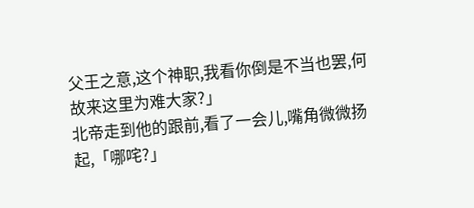父王之意,这个神职,我看你倒是不当也罢,何故来这里为难大家?」
北帝走到他的跟前,看了一会儿,嘴角微微扬起,「哪咤?」